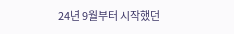24년 9월부터 시작했던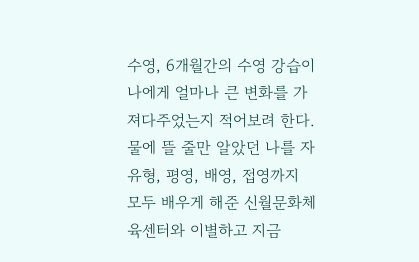수영, 6개월간의 수영 강습이 나에게 얼마나 큰 변화를 가져다주었는지 적어보려 한다. 물에 뜰 줄만 알았던 나를 자유형, 평영, 배영, 접영까지 모두 배우게 해준 신월문화체육센터와 이별하고 지금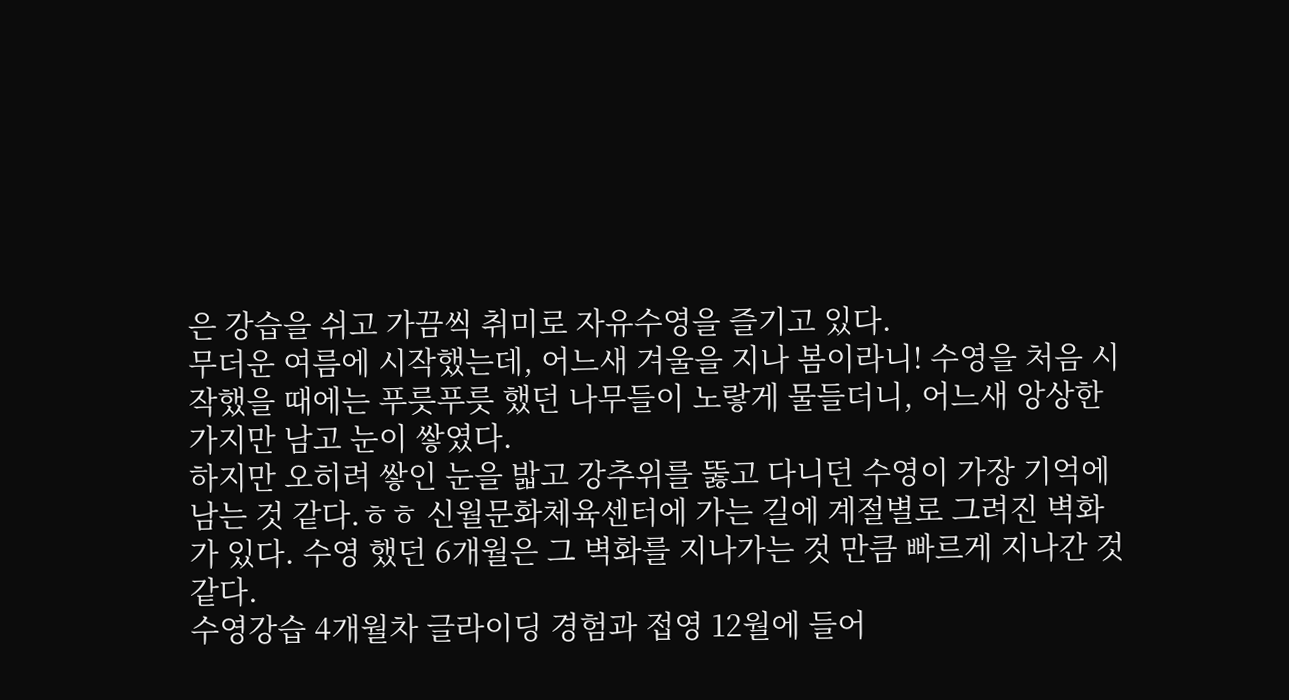은 강습을 쉬고 가끔씩 취미로 자유수영을 즐기고 있다.
무더운 여름에 시작했는데, 어느새 겨울을 지나 봄이라니! 수영을 처음 시작했을 때에는 푸릇푸릇 했던 나무들이 노랗게 물들더니, 어느새 앙상한 가지만 남고 눈이 쌓였다.
하지만 오히려 쌓인 눈을 밟고 강추위를 뚫고 다니던 수영이 가장 기억에 남는 것 같다.ㅎㅎ 신월문화체육센터에 가는 길에 계절별로 그려진 벽화가 있다. 수영 했던 6개월은 그 벽화를 지나가는 것 만큼 빠르게 지나간 것 같다.
수영강습 4개월차 글라이딩 경험과 접영 12월에 들어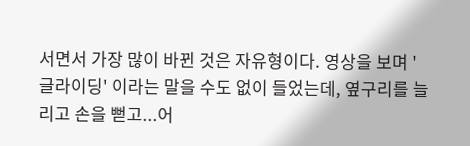서면서 가장 많이 바뀐 것은 자유형이다. 영상을 보며 '글라이딩' 이라는 말을 수도 없이 들었는데, 옆구리를 늘리고 손을 뻗고...어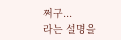쩌구...
라는 설명을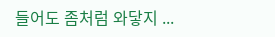들어도 좀처럼 와닿지 ...